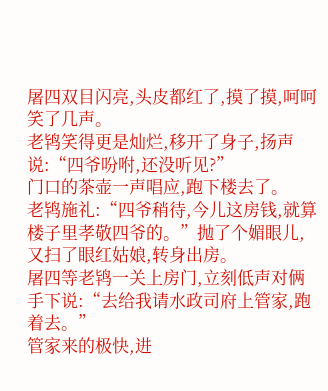屠四双目闪亮,头皮都红了,摸了摸,呵呵笑了几声。
老鸨笑得更是灿烂,移开了身子,扬声说:“四爷吩咐,还没听见?”
门口的茶壶一声唱应,跑下楼去了。
老鸨施礼:“四爷稍待,今儿这房钱,就算楼子里孝敬四爷的。”抛了个媚眼儿,又扫了眼红姑娘,转身出房。
屠四等老鸨一关上房门,立刻低声对俩手下说:“去给我请水政司府上管家,跑着去。”
管家来的极快,进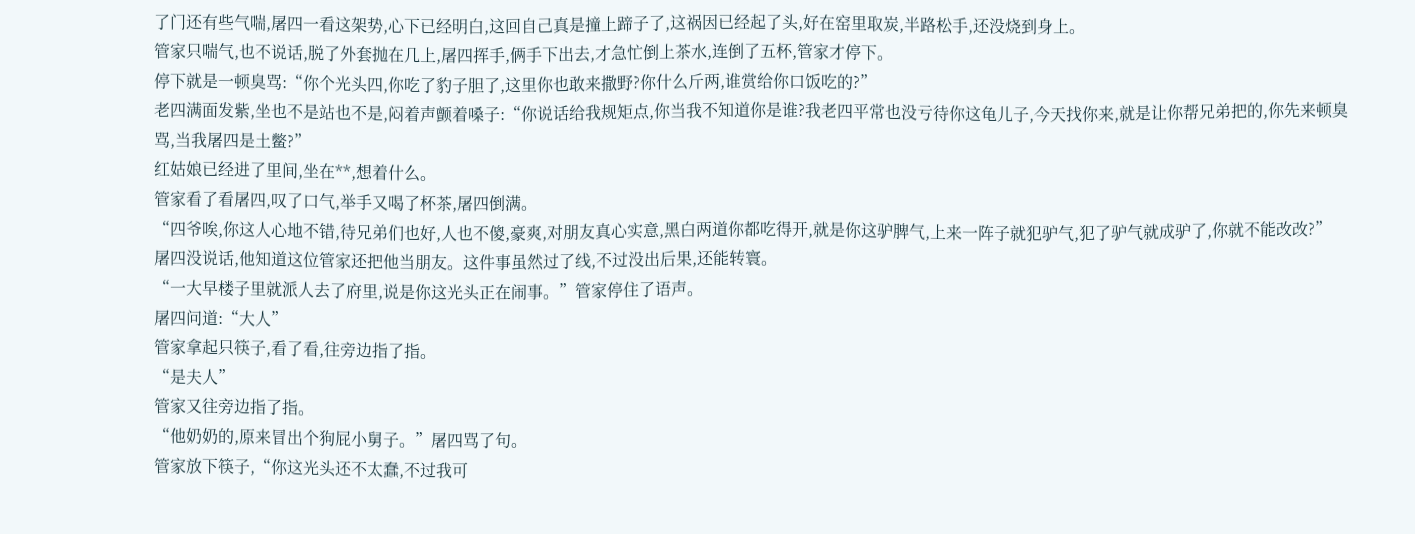了门还有些气喘,屠四一看这架势,心下已经明白,这回自己真是撞上蹄子了,这祸因已经起了头,好在窑里取炭,半路松手,还没烧到身上。
管家只喘气,也不说话,脱了外套抛在几上,屠四挥手,俩手下出去,才急忙倒上茶水,连倒了五杯,管家才停下。
停下就是一顿臭骂:“你个光头四,你吃了豹子胆了,这里你也敢来撒野?你什么斤两,谁赏给你口饭吃的?”
老四满面发紫,坐也不是站也不是,闷着声颤着嗓子:“你说话给我规矩点,你当我不知道你是谁?我老四平常也没亏待你这龟儿子,今天找你来,就是让你帮兄弟把的,你先来顿臭骂,当我屠四是土鳖?”
红姑娘已经进了里间,坐在**,想着什么。
管家看了看屠四,叹了口气,举手又喝了杯茶,屠四倒满。
“四爷唉,你这人心地不错,待兄弟们也好,人也不傻,豪爽,对朋友真心实意,黑白两道你都吃得开,就是你这驴脾气,上来一阵子就犯驴气,犯了驴气就成驴了,你就不能改改?”
屠四没说话,他知道这位管家还把他当朋友。这件事虽然过了线,不过没出后果,还能转寰。
“一大早楼子里就派人去了府里,说是你这光头正在闹事。”管家停住了语声。
屠四问道:“大人”
管家拿起只筷子,看了看,往旁边指了指。
“是夫人”
管家又往旁边指了指。
“他奶奶的,原来冒出个狗屁小舅子。”屠四骂了句。
管家放下筷子,“你这光头还不太蠢,不过我可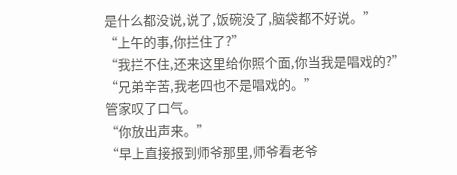是什么都没说,说了,饭碗没了,脑袋都不好说。”
“上午的事,你拦住了?”
“我拦不住,还来这里给你照个面,你当我是唱戏的?”
“兄弟辛苦,我老四也不是唱戏的。”
管家叹了口气。
“你放出声来。”
“早上直接报到师爷那里,师爷看老爷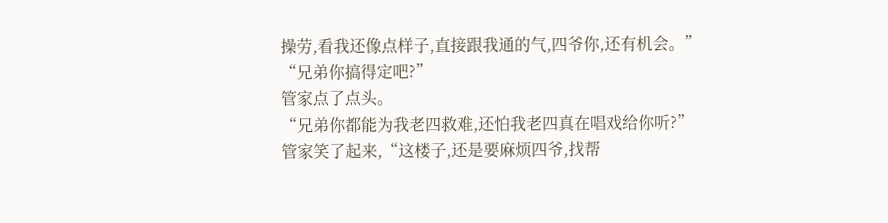操劳,看我还像点样子,直接跟我通的气,四爷你,还有机会。”
“兄弟你搞得定吧?”
管家点了点头。
“兄弟你都能为我老四救难,还怕我老四真在唱戏给你听?”
管家笑了起来,“这楼子,还是要麻烦四爷,找帮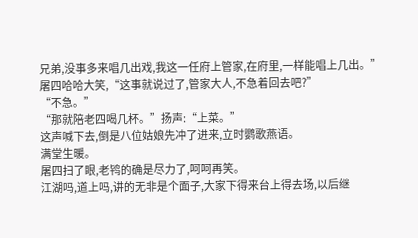兄弟,没事多来唱几出戏,我这一任府上管家,在府里,一样能唱上几出。”
屠四哈哈大笑,“这事就说过了,管家大人,不急着回去吧?”
“不急。”
“那就陪老四喝几杯。”扬声:“上菜。”
这声喊下去,倒是八位姑娘先冲了进来,立时鹦歌燕语。
满堂生暖。
屠四扫了眼,老鸨的确是尽力了,呵呵再笑。
江湖吗,道上吗,讲的无非是个面子,大家下得来台上得去场,以后继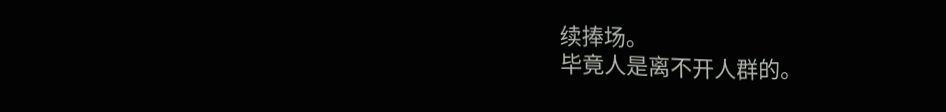续捧场。
毕竟人是离不开人群的。